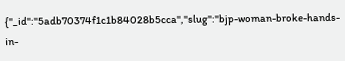{"_id":"5adb70374f1c1b84028b5cca","slug":"bjp-woman-broke-hands-in-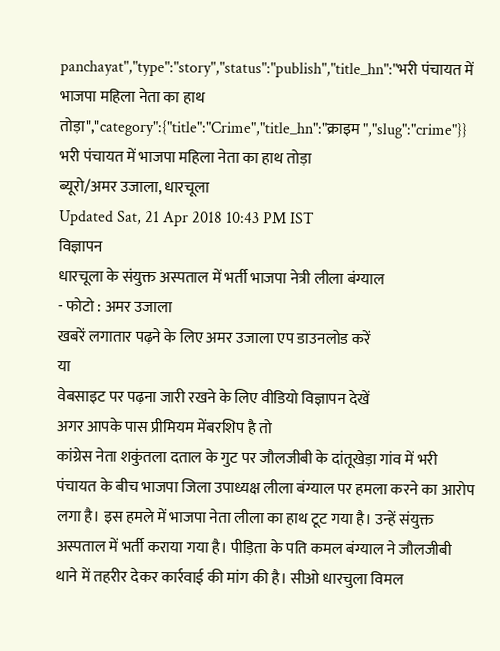panchayat","type":"story","status":"publish","title_hn":"भरी पंचायत में भाजपा महिला नेता का हाथ तोड़ा","category":{"title":"Crime","title_hn":"क्राइम ","slug":"crime"}}
भरी पंचायत में भाजपा महिला नेता का हाथ तोड़ा
ब्यूरो/अमर उजाला, धारचूला
Updated Sat, 21 Apr 2018 10:43 PM IST
विज्ञापन
धारचूला के संयुक्त अस्पताल में भर्ती भाजपा नेत्री लीला बंग्याल
- फोटो : अमर उजाला
खबरें लगातार पढ़ने के लिए अमर उजाला एप डाउनलोड करें
या
वेबसाइट पर पढ़ना जारी रखने के लिए वीडियो विज्ञापन देखें
अगर आपके पास प्रीमियम मेंबरशिप है तो
कांग्रेस नेता शकुंतला दताल के गुट पर जौलजीबी के दांतूखेड़ा गांव में भरी पंचायत के बीच भाजपा जिला उपाध्यक्ष लीला बंग्याल पर हमला करने का आरोप लगा है। इस हमले में भाजपा नेता लीला का हाथ टूट गया है। उन्हें संयुक्त अस्पताल में भर्ती कराया गया है। पीड़िता के पति कमल बंग्याल ने जौलजीबी थाने में तहरीर देकर कार्रवाई की मांग की है। सीओ धारचुला विमल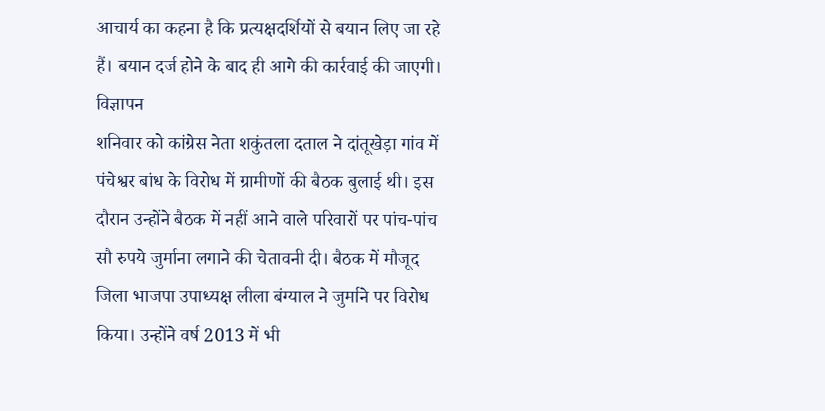आचार्य का कहना है कि प्रत्यक्षदर्शियों से बयान लिए जा रहे हैं। बयान दर्ज होने के बाद ही आगे की कार्रवाई की जाएगी।
विज्ञापन
शनिवार को कांग्रेस नेता शकुंतला दताल ने दांतूखेड़ा गांव में पंचेश्वर बांध के विरोध में ग्रामीणों की बैठक बुलाई थी। इस दौरान उन्होंने बैठक में नहीं आने वाले परिवारों पर पांच-पांच सौ रुपये जुर्माना लगाने की चेतावनी दी। बैठक में मौजूद जिला भाजपा उपाध्यक्ष लीला बंग्याल ने जुर्माने पर विरोध किया। उन्होंने वर्ष 2013 में भी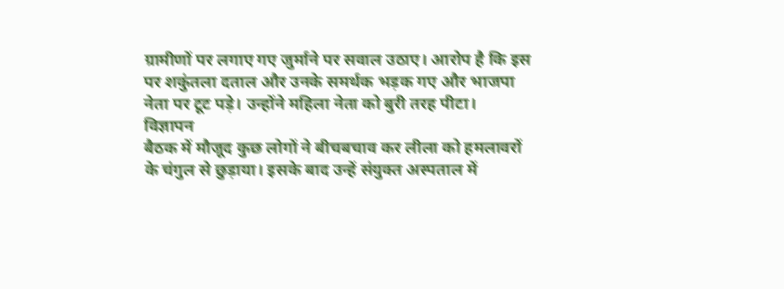ग्रामीणों पर लगाए गए जुर्माने पर सवाल उठाए। आरोप है कि इस पर शकुंतला दताल और उनके समर्थक भड़क गए और भाजपा नेता पर टूट पड़े। उन्होंने महिला नेता को बुरी तरह पीटा।
विज्ञापन
बैठक में मौजूद कुछ लोगों ने बीचबचाव कर लीला को हमलावरों के चंगुल से छुड़ाया। इसके बाद उन्हें संयुक्त अस्पताल में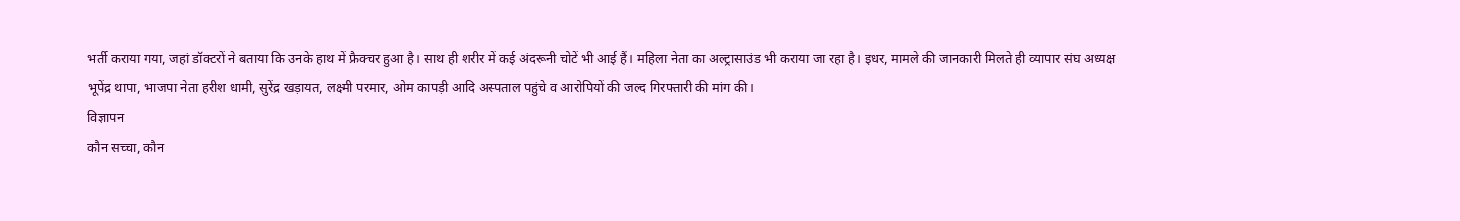भर्ती कराया गया, जहां डॉक्टरों ने बताया कि उनके हाथ में फ्रैक्चर हुआ है। साथ ही शरीर में कई अंदरूनी चोटें भी आई हैं। महिला नेता का अल्ट्रासाउंड भी कराया जा रहा है। इधर, मामले की जानकारी मिलते ही व्यापार संघ अध्यक्ष भूपेंद्र थापा, भाजपा नेता हरीश धामी, सुरेंद्र खड़ायत, लक्ष्मी परमार, ओम कापड़ी आदि अस्पताल पहुंचे व आरोपियों की जल्द गिरफ्तारी की मांग की।
विज्ञापन
कौन सच्चा, कौन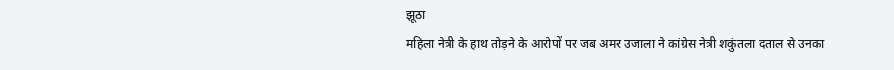झूठा
महिला नेत्री के हाथ तोड़ने के आरोपों पर जब अमर उजाला ने कांग्रेस नेत्री शकुंतला दताल से उनका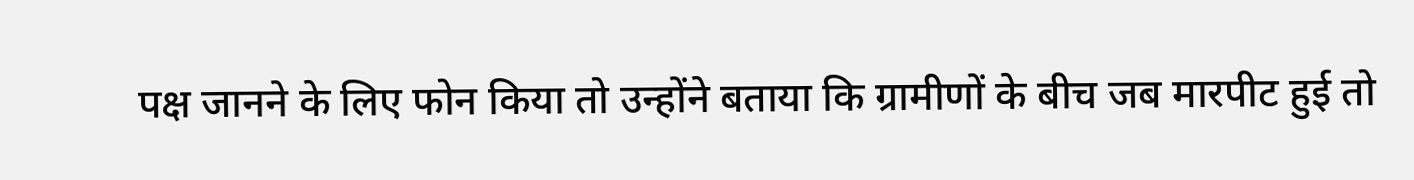पक्ष जानने के लिए फोन किया तो उन्होंने बताया कि ग्रामीणों के बीच जब मारपीट हुई तो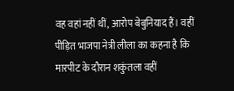वह वहां नहीं थीं, आरोप बेबुनियाद हैं। वहीं पीड़ित भाजपा नेत्री लीला का कहना है कि मारपीट के दौरान शकुंतला वहीं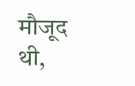मौजूद थी,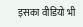इसका वीडियो भी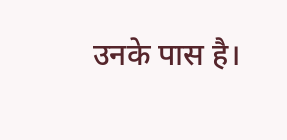उनके पास है।